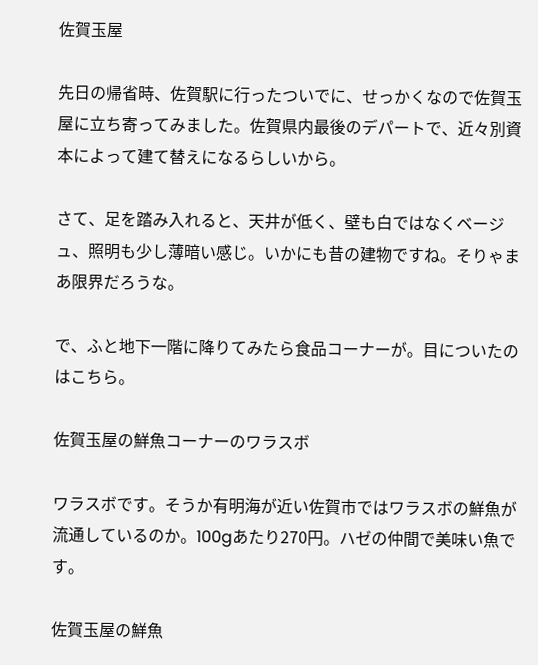佐賀玉屋

先日の帰省時、佐賀駅に行ったついでに、せっかくなので佐賀玉屋に立ち寄ってみました。佐賀県内最後のデパートで、近々別資本によって建て替えになるらしいから。

さて、足を踏み入れると、天井が低く、壁も白ではなくベージュ、照明も少し薄暗い感じ。いかにも昔の建物ですね。そりゃまあ限界だろうな。

で、ふと地下一階に降りてみたら食品コーナーが。目についたのはこちら。

佐賀玉屋の鮮魚コーナーのワラスボ

ワラスボです。そうか有明海が近い佐賀市ではワラスボの鮮魚が流通しているのか。100gあたり270円。ハゼの仲間で美味い魚です。

佐賀玉屋の鮮魚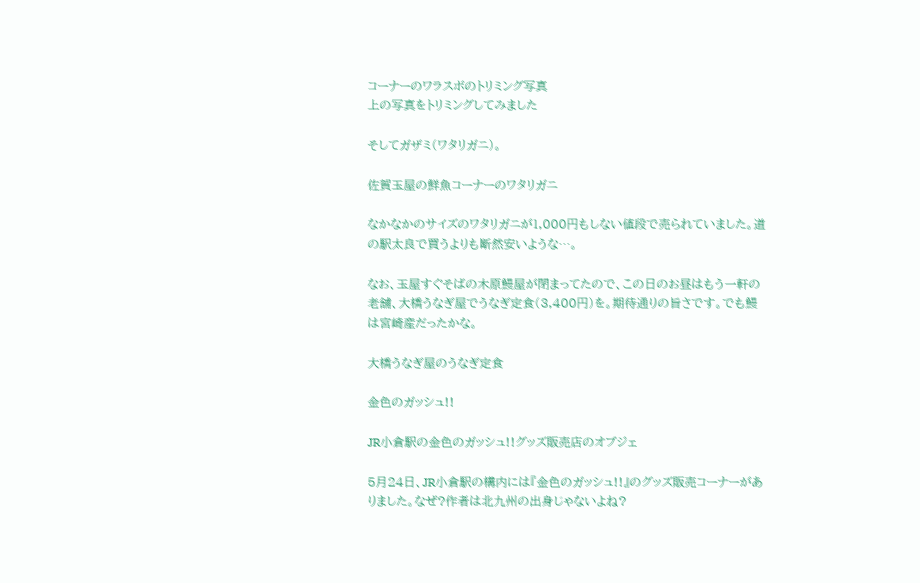コーナーのワラスボのトリミング写真
上の写真をトリミングしてみました

そしてガザミ(ワタリガニ)。

佐賀玉屋の鮮魚コーナーのワタリガニ

なかなかのサイズのワタリガニが1,000円もしない値段で売られていました。道の駅太良で買うよりも断然安いような…。

なお、玉屋すぐそばの木原鰻屋が閉まってたので、この日のお昼はもう一軒の老舗、大橋うなぎ屋でうなぎ定食(3,400円)を。期待通りの旨さです。でも鰻は宮崎産だったかな。

大橋うなぎ屋のうなぎ定食

金色のガッシュ!!

JR小倉駅の金色のガッシュ!!グッズ販売店のオブジェ

5月24日、JR小倉駅の構内には『金色のガッシュ!!』のグッズ販売コーナーがありました。なぜ?作者は北九州の出身じゃないよね?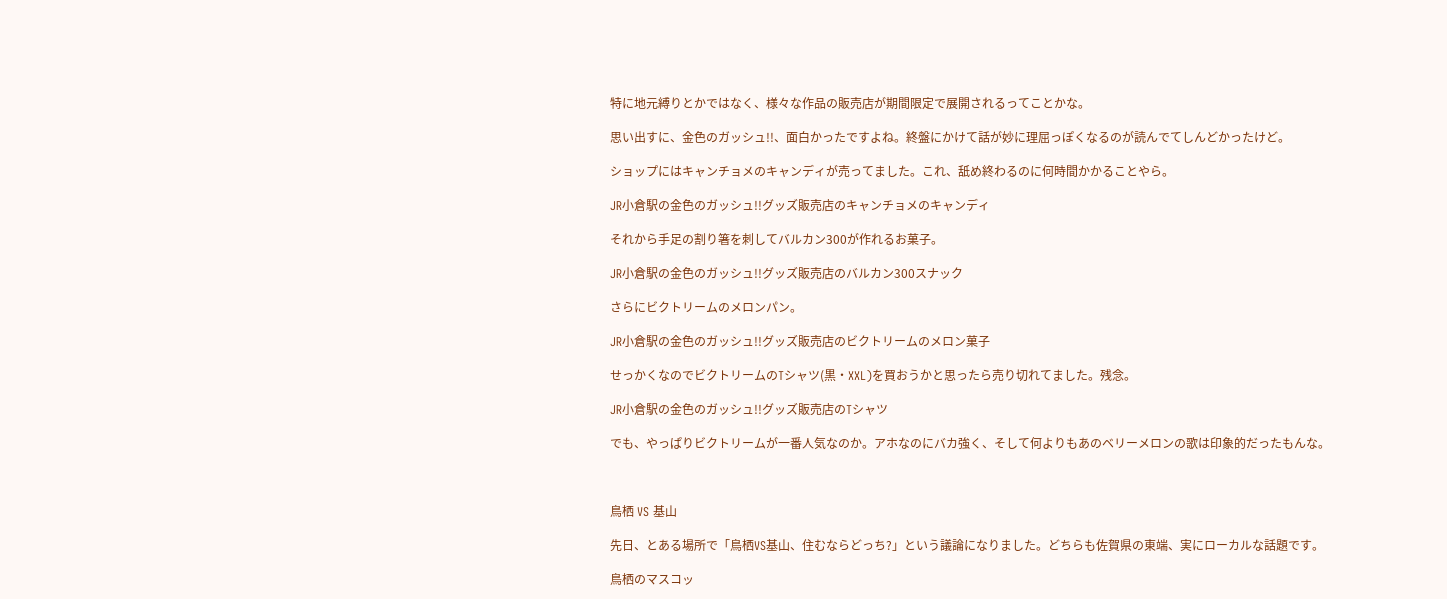特に地元縛りとかではなく、様々な作品の販売店が期間限定で展開されるってことかな。

思い出すに、金色のガッシュ!!、面白かったですよね。終盤にかけて話が妙に理屈っぽくなるのが読んでてしんどかったけど。

ショップにはキャンチョメのキャンディが売ってました。これ、舐め終わるのに何時間かかることやら。

JR小倉駅の金色のガッシュ!!グッズ販売店のキャンチョメのキャンディ

それから手足の割り箸を刺してバルカン300が作れるお菓子。

JR小倉駅の金色のガッシュ!!グッズ販売店のバルカン300スナック

さらにビクトリームのメロンパン。

JR小倉駅の金色のガッシュ!!グッズ販売店のビクトリームのメロン菓子

せっかくなのでビクトリームのTシャツ(黒・XXL)を買おうかと思ったら売り切れてました。残念。

JR小倉駅の金色のガッシュ!!グッズ販売店のTシャツ

でも、やっぱりビクトリームが一番人気なのか。アホなのにバカ強く、そして何よりもあのベリーメロンの歌は印象的だったもんな。



鳥栖 VS 基山

先日、とある場所で「鳥栖VS基山、住むならどっち?」という議論になりました。どちらも佐賀県の東端、実にローカルな話題です。

鳥栖のマスコッ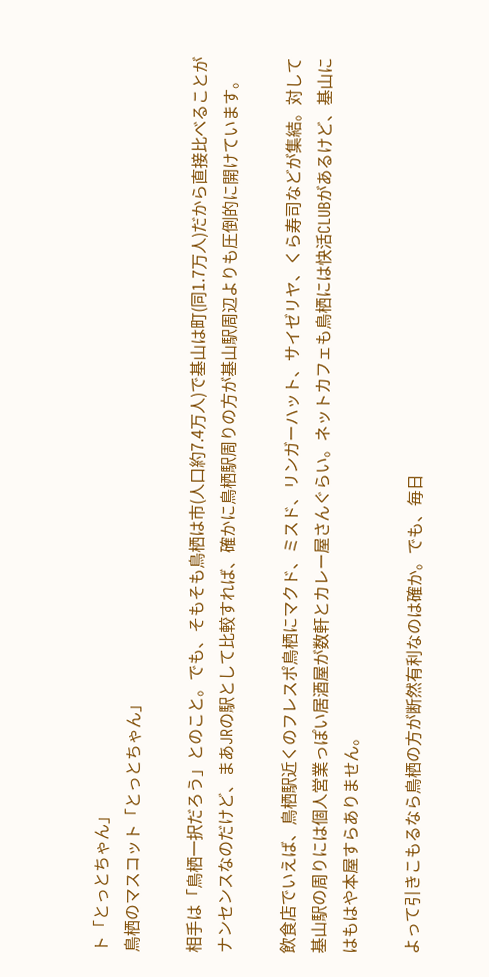ト「とっとちゃん」
鳥栖のマスコット「とっとちゃん」

相手は「鳥栖一択だろう」とのこと。でも、そもそも鳥栖は市(人口約7.4万人)で基山は町(同1.7万人)だから直接比べることがナンセンスなのだけど、まあJRの駅として比較すれば、確かに鳥栖駅周りの方が基山駅周辺よりも圧倒的に開けています。

飲食店でいえば、鳥栖駅近くのフレスポ鳥栖にマクド、ミスド、リンガーハット、サイゼリヤ、くら寿司などが集結。対して基山駅の周りには個人営業っぽい居酒屋が数軒とカレー屋さんぐらい。ネットカフェも鳥栖には快活CLUBがあるけど、基山にはもはや本屋すらありません。

よって引きこもるなら鳥栖の方が断然有利なのは確か。でも、毎日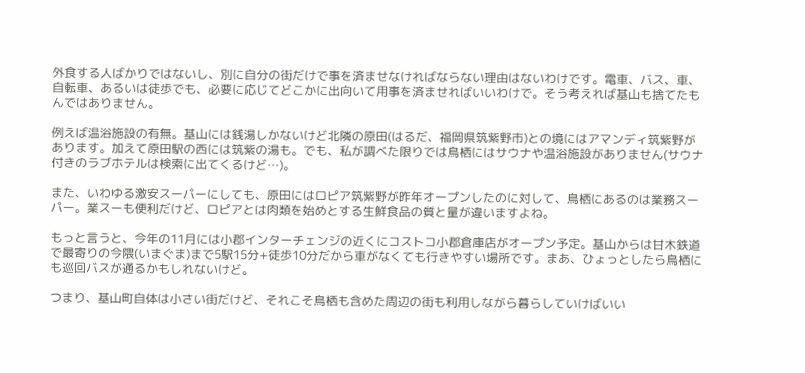外食する人ばかりではないし、別に自分の街だけで事を済ませなければならない理由はないわけです。電車、バス、車、自転車、あるいは徒歩でも、必要に応じてどこかに出向いて用事を済ませればいいわけで。そう考えれば基山も捨てたもんではありません。

例えば温浴施設の有無。基山には銭湯しかないけど北隣の原田(はるだ、福岡県筑紫野市)との境にはアマンディ筑紫野があります。加えて原田駅の西には筑紫の湯も。でも、私が調べた限りでは鳥栖にはサウナや温浴施設がありません(サウナ付きのラブホテルは検索に出てくるけど…)。

また、いわゆる激安スーパーにしても、原田にはロピア筑紫野が昨年オープンしたのに対して、鳥栖にあるのは業務スーパー。業スーも便利だけど、ロピアとは肉類を始めとする生鮮食品の質と量が違いますよね。

もっと言うと、今年の11月には小郡インターチェンジの近くにコストコ小郡倉庫店がオープン予定。基山からは甘木鉄道で最寄りの今隈(いまぐま)まで5駅15分+徒歩10分だから車がなくても行きやすい場所です。まあ、ひょっとしたら鳥栖にも巡回バスが通るかもしれないけど。

つまり、基山町自体は小さい街だけど、それこそ鳥栖も含めた周辺の街も利用しながら暮らしていけばいい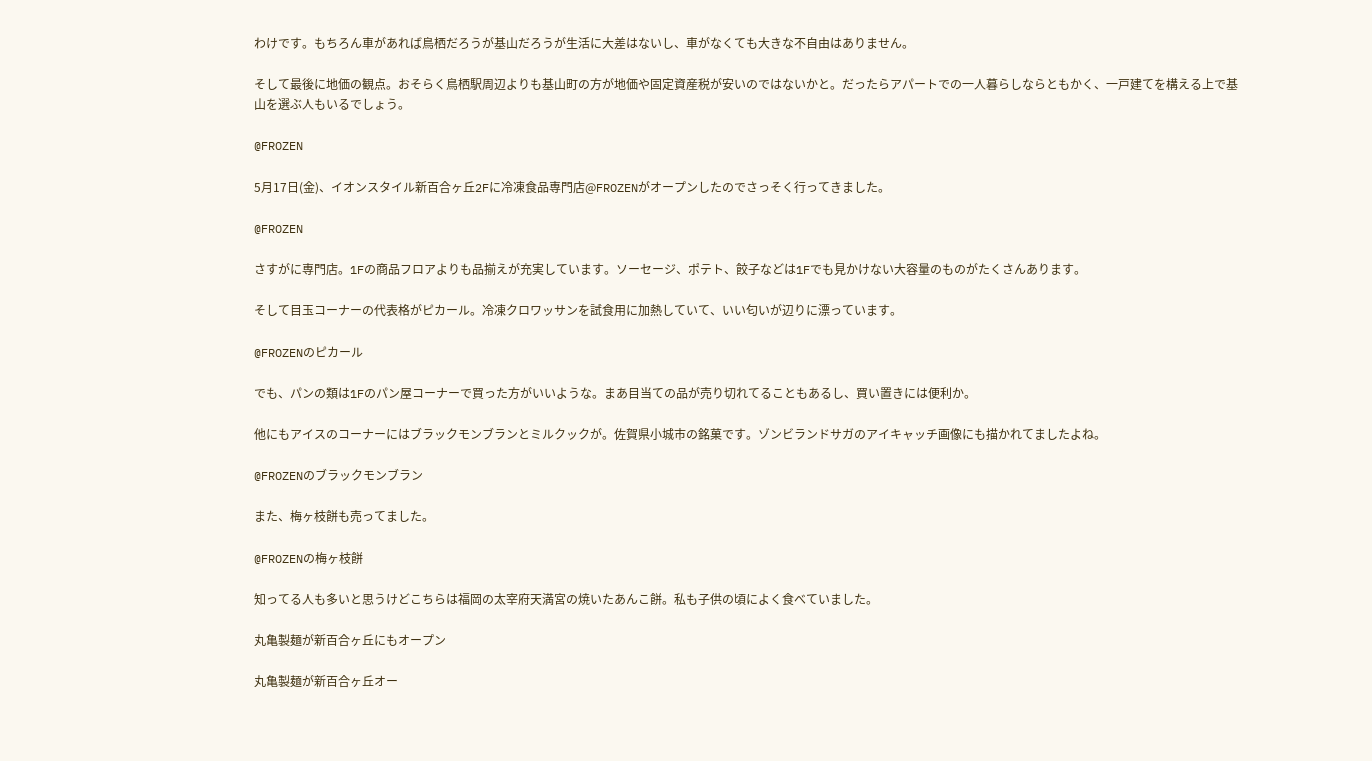わけです。もちろん車があれば鳥栖だろうが基山だろうが生活に大差はないし、車がなくても大きな不自由はありません。

そして最後に地価の観点。おそらく鳥栖駅周辺よりも基山町の方が地価や固定資産税が安いのではないかと。だったらアパートでの一人暮らしならともかく、一戸建てを構える上で基山を選ぶ人もいるでしょう。

@FROZEN

5月17日(金)、イオンスタイル新百合ヶ丘2Fに冷凍食品専門店@FROZENがオープンしたのでさっそく行ってきました。

@FROZEN

さすがに専門店。1Fの商品フロアよりも品揃えが充実しています。ソーセージ、ポテト、餃子などは1Fでも見かけない大容量のものがたくさんあります。

そして目玉コーナーの代表格がピカール。冷凍クロワッサンを試食用に加熱していて、いい匂いが辺りに漂っています。

@FROZENのピカール

でも、パンの類は1Fのパン屋コーナーで買った方がいいような。まあ目当ての品が売り切れてることもあるし、買い置きには便利か。

他にもアイスのコーナーにはブラックモンブランとミルクックが。佐賀県小城市の銘菓です。ゾンビランドサガのアイキャッチ画像にも描かれてましたよね。

@FROZENのブラックモンブラン

また、梅ヶ枝餅も売ってました。

@FROZENの梅ヶ枝餅

知ってる人も多いと思うけどこちらは福岡の太宰府天満宮の焼いたあんこ餅。私も子供の頃によく食べていました。

丸亀製麺が新百合ヶ丘にもオープン

丸亀製麺が新百合ヶ丘オー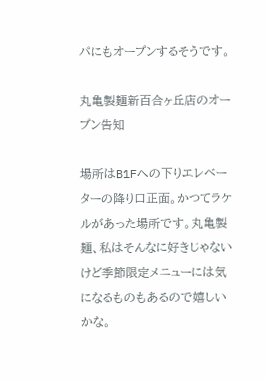パにもオープンするそうです。

丸亀製麺新百合ヶ丘店のオープン告知

場所はB1Fへの下りエレベーターの降り口正面。かつてラケルがあった場所です。丸亀製麺、私はそんなに好きじゃないけど季節限定メニューには気になるものもあるので嬉しいかな。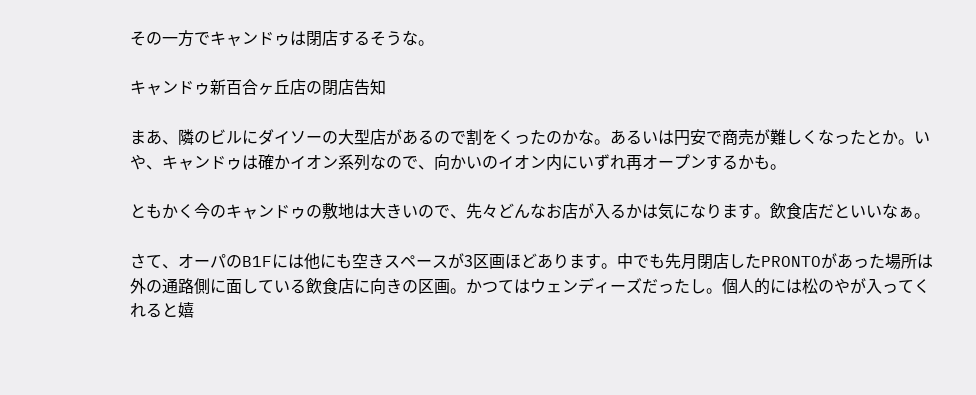その一方でキャンドゥは閉店するそうな。

キャンドゥ新百合ヶ丘店の閉店告知

まあ、隣のビルにダイソーの大型店があるので割をくったのかな。あるいは円安で商売が難しくなったとか。いや、キャンドゥは確かイオン系列なので、向かいのイオン内にいずれ再オープンするかも。

ともかく今のキャンドゥの敷地は大きいので、先々どんなお店が入るかは気になります。飲食店だといいなぁ。

さて、オーパのB1Fには他にも空きスペースが3区画ほどあります。中でも先月閉店したPRONTOがあった場所は外の通路側に面している飲食店に向きの区画。かつてはウェンディーズだったし。個人的には松のやが入ってくれると嬉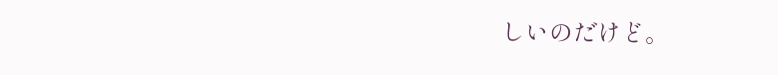しいのだけど。